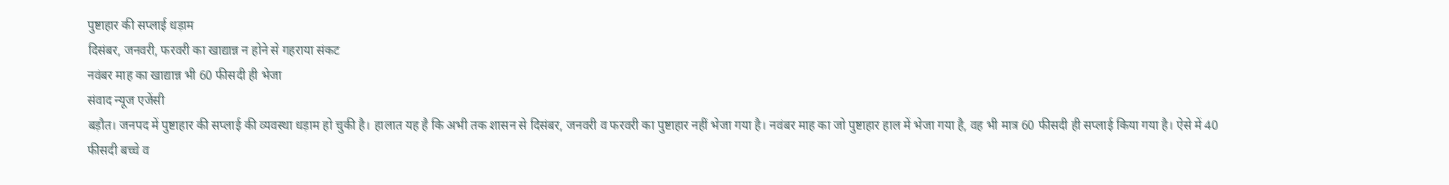पुष्टाहार की सप्लाई धड़ाम
दिसंबर, जनवरी, फरवरी का खाद्यान्न न होने से गहराया संकट
नवंबर माह का खाद्यान्न भी 60 फीसदी ही भेजा
संवाद न्यूज एजेंसी
बड़ौत। जनपद में पुष्टाहार की सप्लाई की व्यवस्था धड़ाम हो चुकी है। हालात यह है कि अभी तक शासन से दिसंबर, जनवरी व फरवरी का पुष्टाहार नहीं भेजा गया है। नवंबर माह का जो पुष्टाहार हाल में भेजा गया है, वह भी मात्र 60 फीसदी ही सप्लाई किया गया है। ऐसे में 40 फीसदी बच्चे व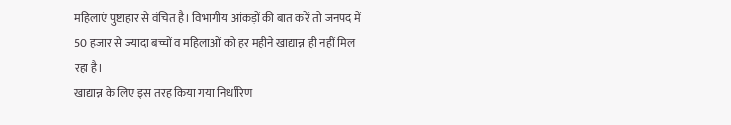महिलाएं पुष्टाहार से वंचित है। विभागीय आंकड़ों की बात करें तो जनपद में 50 हजार से ज्यादा बच्चों व महिलाओं को हर महीने खाद्यान्न ही नहीं मिल रहा है।
खाद्यान्न के लिए इस तरह किया गया निर्धारिण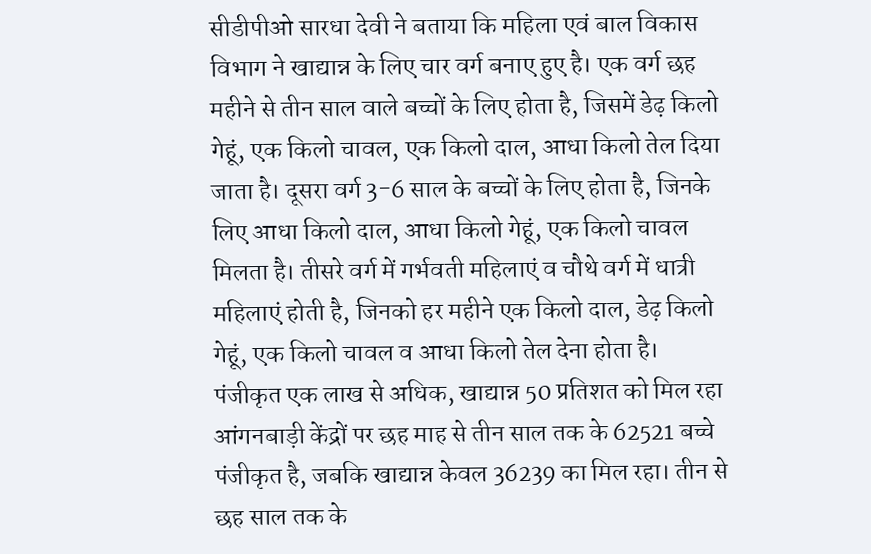सीडीपीओ सारधा देवी ने बताया कि महिला एवं बाल विकास विभाग ने खाद्यान्न के लिए चार वर्ग बनाए हुए है। एक वर्ग छह महीने से तीन साल वाले बच्चों के लिए होता है, जिसमें डेढ़ किलो गेहूं, एक किलो चावल, एक किलो दाल, आधा किलो तेल दिया जाता है। दूसरा वर्ग 3-6 साल के बच्चों के लिए होता है, जिनके लिए आधा किलो दाल, आधा किलो गेहूं, एक किलो चावल मिलता है। तीसरे वर्ग में गर्भवती महिलाएं व चौथे वर्ग में धात्री महिलाएं होती है, जिनको हर महीने एक किलो दाल, डेढ़ किलो गेहूं, एक किलो चावल व आधा किलो तेल देना होता है।
पंजीकृत एक लाख से अधिक, खाद्यान्न 50 प्रतिशत को मिल रहा
आंगनबाड़ी केंद्रों पर छह माह से तीन साल तक के 62521 बच्चे पंजीकृत है, जबकि खाद्यान्न केवल 36239 का मिल रहा। तीन से छह साल तक के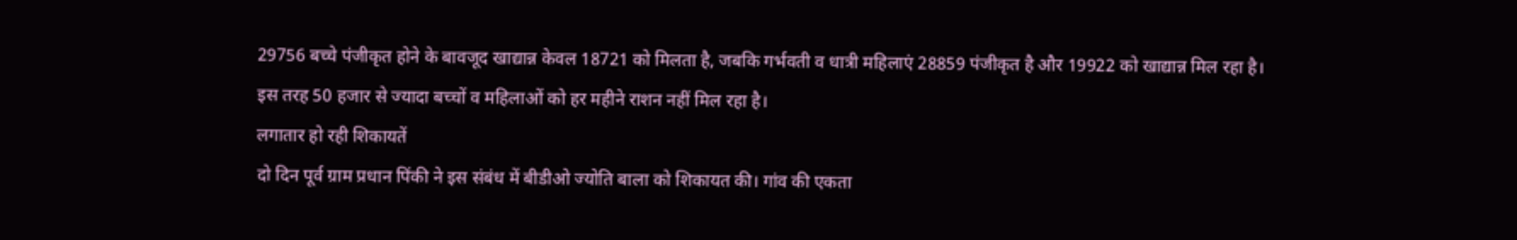29756 बच्चे पंजीकृत होने के बावजूद खाद्यान्न केवल 18721 को मिलता है, जबकि गर्भवती व धात्री महिलाएं 28859 पंजीकृत है और 19922 को खाद्यान्न मिल रहा है। इस तरह 50 हजार से ज्यादा बच्चों व महिलाओं को हर महीने राशन नहीं मिल रहा है।
लगातार हो रही शिकायतें
दो दिन पूर्व ग्राम प्रधान पिंकी ने इस संबंध में बीडीओ ज्योति बाला को शिकायत की। गांव की एकता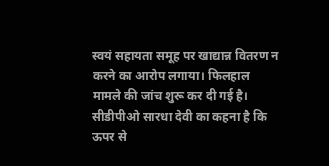स्वयं सहायता समूह पर खाद्यान्न वितरण न करने का आरोप लगाया। फिलहाल मामले की जांच शुरू कर दी गई है। सीडीपीओ सारधा देवी का कहना है कि ऊपर से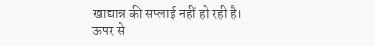खाद्यान्न की सप्लाई नहीं हो रही है।
ऊपर से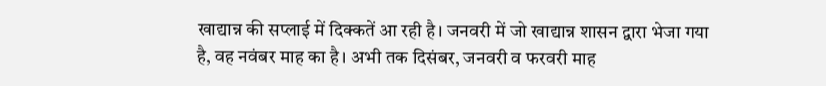खाद्यान्न की सप्लाई में दिक्कतें आ रही है। जनवरी में जो खाद्यान्न शासन द्वारा भेजा गया है, वह नवंबर माह का है। अभी तक दिसंबर, जनवरी व फरवरी माह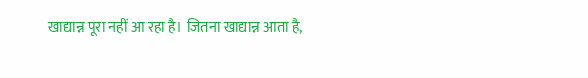खाद्यान्न पूरा नहीं आ रहा है। जितना खाद्यान्न आता है,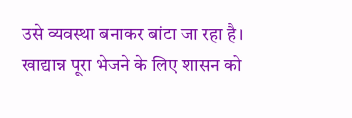उसे व्यवस्था बनाकर बांटा जा रहा है। खाद्यान्न पूरा भेजने के लिए शासन को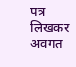पत्र लिखकर अवगत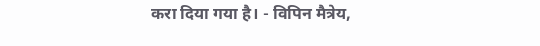करा दिया गया है। - विपिन मैत्रेय,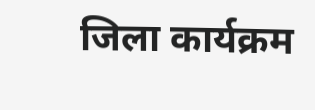जिला कार्यक्रम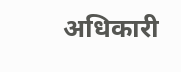अधिकारी